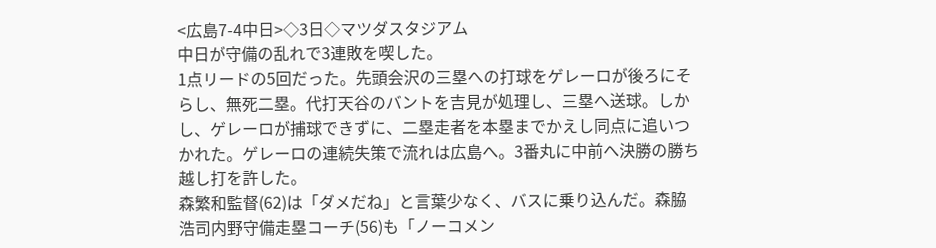<広島7-4中日>◇3日◇マツダスタジアム
中日が守備の乱れで3連敗を喫した。
1点リードの5回だった。先頭会沢の三塁への打球をゲレーロが後ろにそらし、無死二塁。代打天谷のバントを吉見が処理し、三塁へ送球。しかし、ゲレーロが捕球できずに、二塁走者を本塁までかえし同点に追いつかれた。ゲレーロの連続失策で流れは広島へ。3番丸に中前へ決勝の勝ち越し打を許した。
森繁和監督(62)は「ダメだね」と言葉少なく、バスに乗り込んだ。森脇浩司内野守備走塁コーチ(56)も「ノーコメン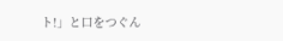ト!」と口をつぐん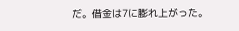だ。借金は7に膨れ上がった。